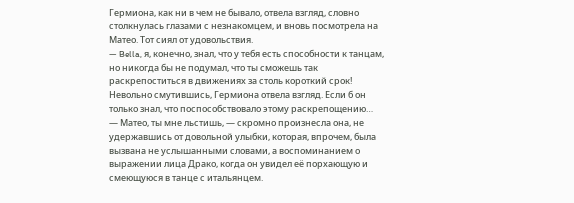Гермиона, как ни в чем не бывало, отвела взгляд, словно столкнулась глазами с незнакомцем, и вновь посмотрела на Матео. Тот сиял от удовольствия.
— Bella, я, конечно, знал, что у тебя есть способности к танцам, но никогда бы не подумал, что ты сможешь так раскрепоститься в движениях за столь короткий срок!
Невольно смутившись, Гермиона отвела взгляд. Если б он только знал, что поспособствовало этому раскрепощению…
— Матео, ты мне льстишь, — скромно произнесла она, не удержавшись от довольной улыбки, которая, впрочем, была вызвана не услышанными словами, а воспоминанием о выражении лица Драко, когда он увидел её порхающую и смеющуюся в танце с итальянцем.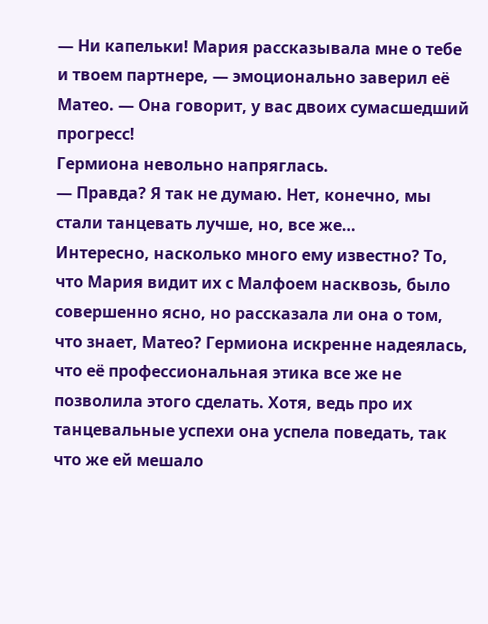— Ни капельки! Мария рассказывала мне о тебе и твоем партнере, — эмоционально заверил её Матео. — Она говорит, у вас двоих сумасшедший прогресс!
Гермиона невольно напряглась.
— Правда? Я так не думаю. Нет, конечно, мы стали танцевать лучше, но, все же…
Интересно, насколько много ему известно? То, что Мария видит их с Малфоем насквозь, было совершенно ясно, но рассказала ли она о том, что знает, Матео? Гермиона искренне надеялась, что её профессиональная этика все же не позволила этого сделать. Хотя, ведь про их танцевальные успехи она успела поведать, так что же ей мешало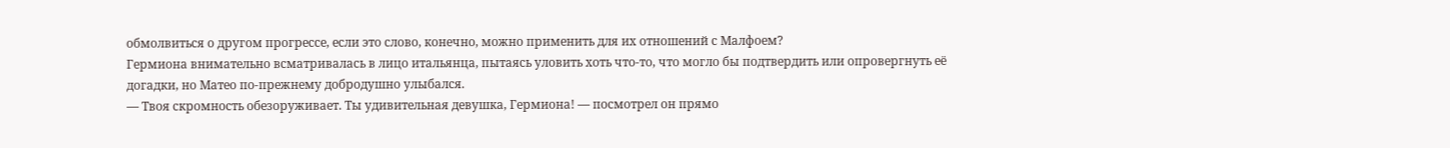обмолвиться о другом прогрессе, если это слово, конечно, можно применить для их отношений с Малфоем?
Гермиона внимательно всматривалась в лицо итальянца, пытаясь уловить хоть что-то, что могло бы подтвердить или опровергнуть её догадки, но Матео по-прежнему добродушно улыбался.
— Твоя скромность обезоруживает. Ты удивительная девушка, Гермиона! — посмотрел он прямо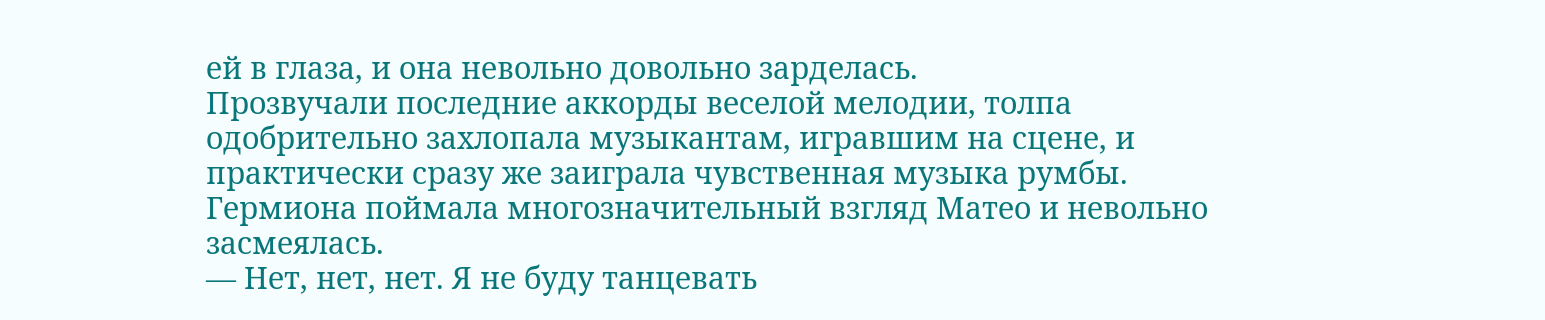ей в глаза, и она невольно довольно зарделась.
Прозвучали последние аккорды веселой мелодии, толпа одобрительно захлопала музыкантам, игравшим на сцене, и практически сразу же заиграла чувственная музыка румбы.
Гермиона поймала многозначительный взгляд Матео и невольно засмеялась.
— Нет, нет, нет. Я не буду танцевать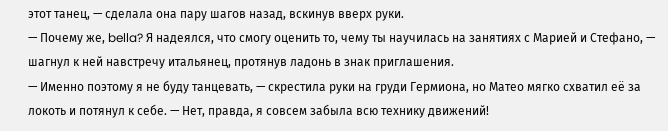этот танец, — сделала она пару шагов назад, вскинув вверх руки.
— Почему же, bella? Я надеялся, что смогу оценить то, чему ты научилась на занятиях с Марией и Стефано, — шагнул к ней навстречу итальянец, протянув ладонь в знак приглашения.
— Именно поэтому я не буду танцевать, — скрестила руки на груди Гермиона, но Матео мягко схватил её за локоть и потянул к себе. — Нет, правда, я совсем забыла всю технику движений!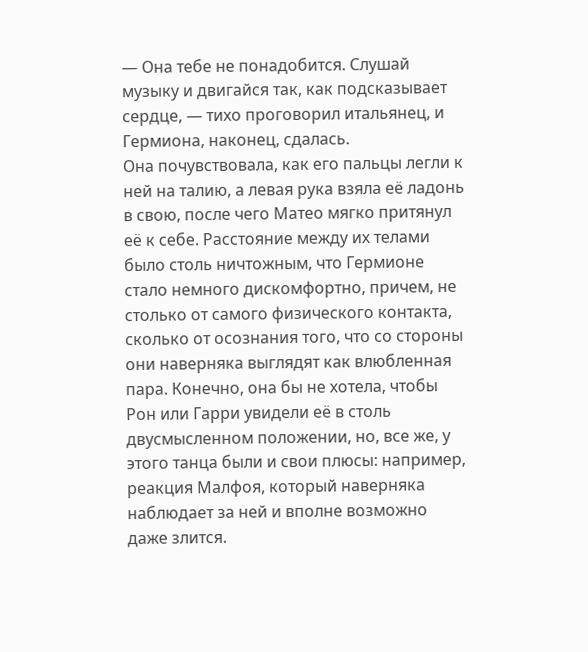— Она тебе не понадобится. Слушай музыку и двигайся так, как подсказывает сердце, — тихо проговорил итальянец, и Гермиона, наконец, сдалась.
Она почувствовала, как его пальцы легли к ней на талию, а левая рука взяла её ладонь в свою, после чего Матео мягко притянул её к себе. Расстояние между их телами было столь ничтожным, что Гермионе стало немного дискомфортно, причем, не столько от самого физического контакта, сколько от осознания того, что со стороны они наверняка выглядят как влюбленная пара. Конечно, она бы не хотела, чтобы Рон или Гарри увидели её в столь двусмысленном положении, но, все же, у этого танца были и свои плюсы: например, реакция Малфоя, который наверняка наблюдает за ней и вполне возможно даже злится.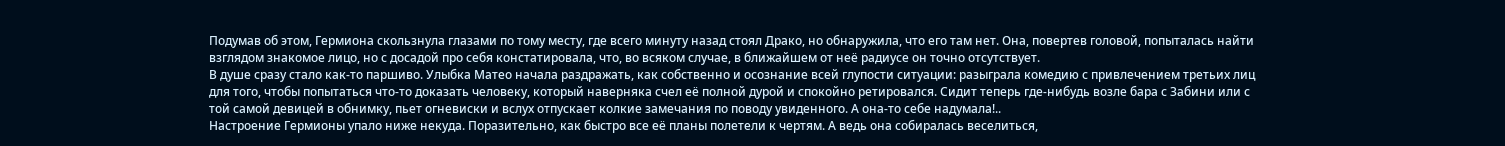Подумав об этом, Гермиона скользнула глазами по тому месту, где всего минуту назад стоял Драко, но обнаружила, что его там нет. Она, повертев головой, попыталась найти взглядом знакомое лицо, но с досадой про себя констатировала, что, во всяком случае, в ближайшем от неё радиусе он точно отсутствует.
В душе сразу стало как-то паршиво. Улыбка Матео начала раздражать, как собственно и осознание всей глупости ситуации: разыграла комедию с привлечением третьих лиц для того, чтобы попытаться что-то доказать человеку, который наверняка счел её полной дурой и спокойно ретировался. Сидит теперь где-нибудь возле бара с Забини или с той самой девицей в обнимку, пьет огневиски и вслух отпускает колкие замечания по поводу увиденного. А она-то себе надумала!..
Настроение Гермионы упало ниже некуда. Поразительно, как быстро все её планы полетели к чертям. А ведь она собиралась веселиться,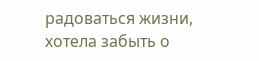радоваться жизни, хотела забыть о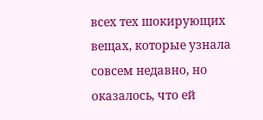всех тех шокирующих вещах, которые узнала совсем недавно, но оказалось, что ей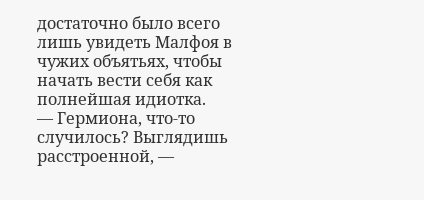достаточно было всего лишь увидеть Малфоя в чужих объятьях, чтобы начать вести себя как полнейшая идиотка.
— Гермиона, что-то случилось? Выглядишь расстроенной, —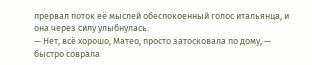прервал поток её мыслей обеспокоенный голос итальянца, и она через силу улыбнулась.
— Нет, всё хорошо, Матео, просто затосковала по дому, — быстро соврала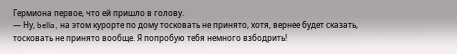Гермиона первое, что ей пришло в голову.
— Ну, bella, на этом курорте по дому тосковать не принято, хотя, вернее будет сказать, тосковать не принято вообще. Я попробую тебя немного взбодрить!